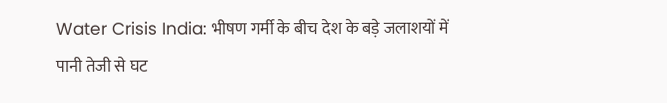Water Crisis India: भीषण गर्मी के बीच देश के बड़े जलाशयों में पानी तेजी से घट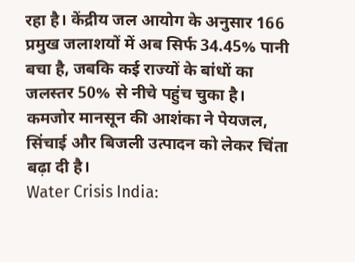रहा है। केंद्रीय जल आयोग के अनुसार 166 प्रमुख जलाशयों में अब सिर्फ 34.45% पानी बचा है, जबकि कई राज्यों के बांधों का जलस्तर 50% से नीचे पहुंच चुका है। कमजोर मानसून की आशंका ने पेयजल, सिंचाई और बिजली उत्पादन को लेकर चिंता बढ़ा दी है।
Water Crisis India: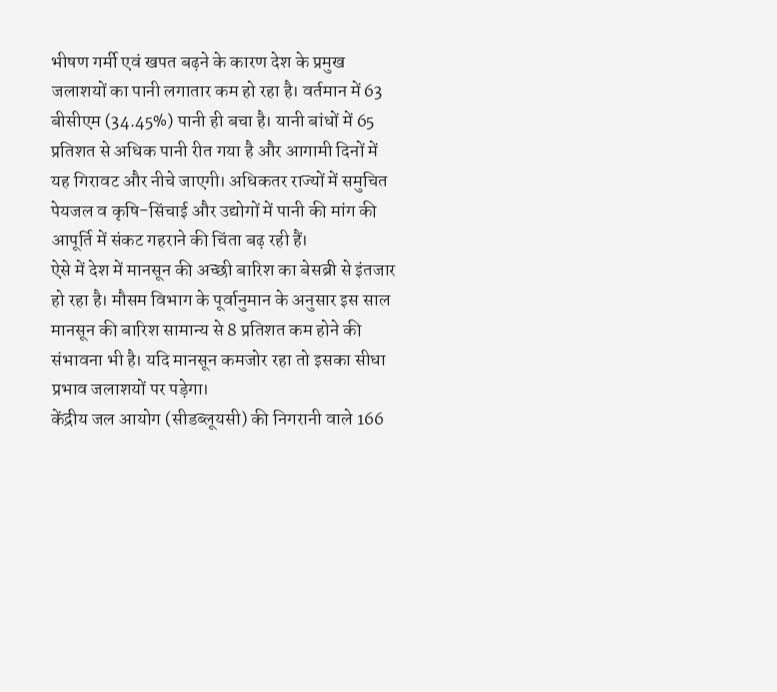भीषण गर्मी एवं खपत बढ़ने के कारण देश के प्रमुख जलाशयों का पानी लगातार कम हो रहा है। वर्तमान में 63 बीसीएम (34.45%) पानी ही बचा है। यानी बांधों में 65 प्रतिशत से अधिक पानी रीत गया है और आगामी दिनों में यह गिरावट और नीचे जाएगी। अधिकतर राज्यों में समुचित पेयजल व कृषि-सिंचाई और उद्योगों में पानी की मांग की आपूर्ति में संकट गहराने की चिंता बढ़ रही हैं।
ऐसे में देश में मानसून की अच्छी बारिश का बेसब्री से इंतजार हो रहा है। मौसम विभाग के पूर्वानुमान के अनुसार इस साल मानसून की बारिश सामान्य से 8 प्रतिशत कम होने की संभावना भी है। यदि मानसून कमजोर रहा तो इसका सीधा प्रभाव जलाशयों पर पड़ेगा।
केंद्रीय जल आयोग (सीडब्लूयसी) की निगरानी वाले 166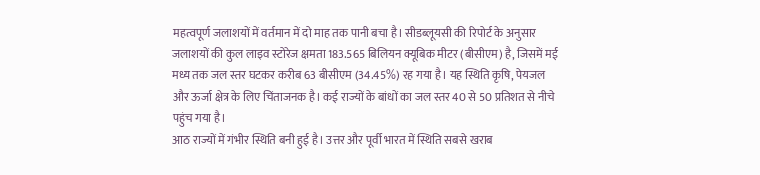महत्वपूर्ण जलाशयों में वर्तमान में दो माह तक पानी बचा है। सीडब्लूयसी की रिपोर्ट के अनुसार जलाशयों की कुल लाइव स्टोरेज क्षमता 183.565 बिलियन क्यूबिक मीटर (बीसीएम) है, जिसमें मई मध्य तक जल स्तर घटकर करीब 63 बीसीएम (34.45%) रह गया है। यह स्थिति कृषि, पेयजल और ऊर्जा क्षेत्र के लिए चिंताजनक है। कई राज्यों के बांधों का जल स्तर 40 से 50 प्रतिशत से नीचे पहुंच गया है।
आठ राज्यों में गंभीर स्थिति बनी हुई है। उत्तर और पूर्वी भारत में स्थिति सबसे खराब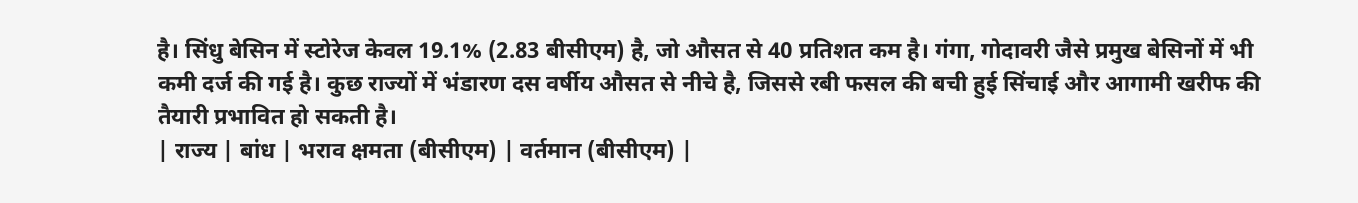है। सिंधु बेसिन में स्टोरेज केवल 19.1% (2.83 बीसीएम) है, जो औसत से 40 प्रतिशत कम है। गंगा, गोदावरी जैसे प्रमुख बेसिनों में भी कमी दर्ज की गई है। कुछ राज्यों में भंडारण दस वर्षीय औसत से नीचे है, जिससे रबी फसल की बची हुई सिंचाई और आगामी खरीफ की तैयारी प्रभावित हो सकती है।
| राज्य | बांध | भराव क्षमता (बीसीएम) | वर्तमान (बीसीएम) |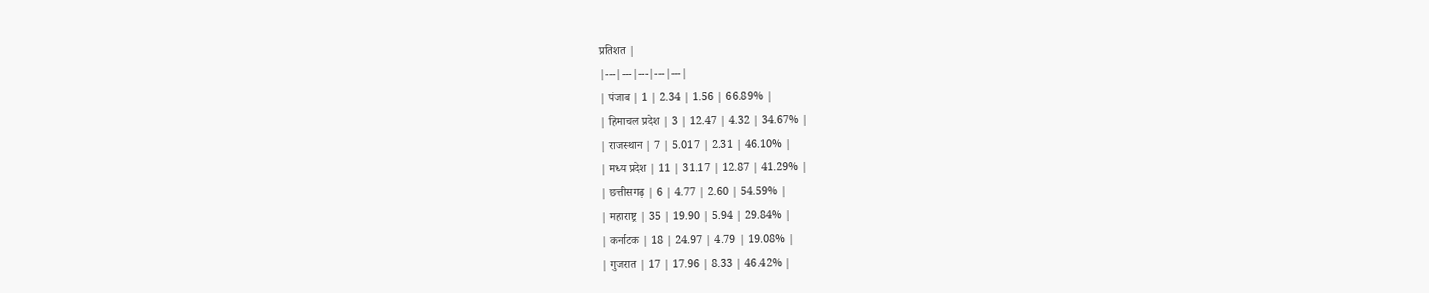प्रतिशत |
|---|---|---|---|---|
| पंजाब | 1 | 2.34 | 1.56 | 66.89% |
| हिमाचल प्रदेश | 3 | 12.47 | 4.32 | 34.67% |
| राजस्थान | 7 | 5.017 | 2.31 | 46.10% |
| मध्य प्रदेश | 11 | 31.17 | 12.87 | 41.29% |
| छत्तीसगढ़ | 6 | 4.77 | 2.60 | 54.59% |
| महाराष्ट्र | 35 | 19.90 | 5.94 | 29.84% |
| कर्नाटक | 18 | 24.97 | 4.79 | 19.08% |
| गुजरात | 17 | 17.96 | 8.33 | 46.42% |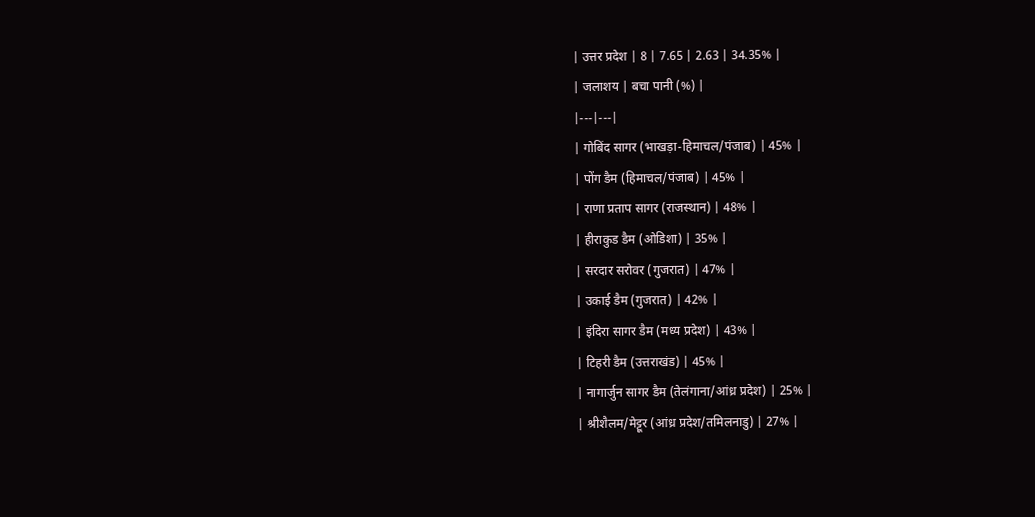| उत्तर प्रदेश | 8 | 7.65 | 2.63 | 34.35% |
| जलाशय | बचा पानी (%) |
|---|---|
| गोबिंद सागर (भाखड़ा-हिमाचल/पंजाब) | 45% |
| पोंग डैम (हिमाचल/पंजाब) | 45% |
| राणा प्रताप सागर (राजस्थान) | 48% |
| हीराकुड डैम (ओडिशा) | 35% |
| सरदार सरोवर (गुजरात) | 47% |
| उकाई डैम (गुजरात) | 42% |
| इंदिरा सागर डैम (मध्य प्रदेश) | 43% |
| टिहरी डैम (उत्तराखंड) | 45% |
| नागार्जुन सागर डैम (तेलंगाना/आंध्र प्रदेश) | 25% |
| श्रीशैलम/मेट्टूर (आंध्र प्रदेश/तमिलनाडु) | 27% |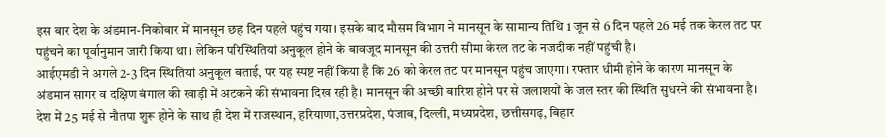इस बार देश के अंडमान-निकोबार में मानसून छह दिन पहले पहुंच गया। इसके बाद मौसम विभाग ने मानसून के सामान्य तिथि 1 जून से 6 दिन पहले 26 मई तक केरल तट पर पहुंचने का पूर्वानुमान जारी किया था। लेकिन परिस्थितियां अनुकूल होने के बावजूद मानसून की उत्तरी सीमा केरल तट के नजदीक नहीं पहुंची है।
आईएमडी ने अगले 2-3 दिन स्थितियां अनुकूल बताई, पर यह स्पष्ट नहीं किया है कि 26 को केरल तट पर मानसून पहुंच जाएगा। रफ्तार धीमी होने के कारण मानसून के अंडमान सागर व दक्षिण बंगाल की खाड़ी में अटकने की संभावना दिख रही है। मानसून की अच्छी बारिश होने पर से जलाशयों के जल स्तर की स्थिति सुधरने की संभावना है।
देश में 25 मई से नौतपा शुरू होने के साथ ही देश में राजस्थान, हरियाणा,उत्तरप्रदेश, पंजाब, दिल्ली, मध्यप्रदेश, छत्तीसगढ़, बिहार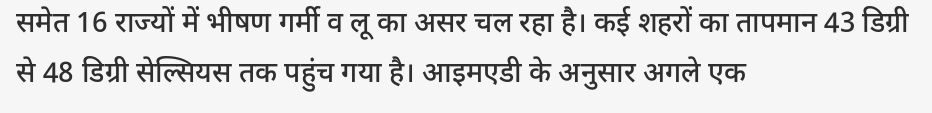समेत 16 राज्यों में भीषण गर्मी व लू का असर चल रहा है। कई शहरों का तापमान 43 डिग्री से 48 डिग्री सेल्सियस तक पहुंच गया है। आइमएडी के अनुसार अगले एक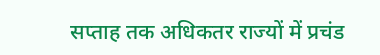सप्ताह तक अधिकतर राज्यों में प्रचंड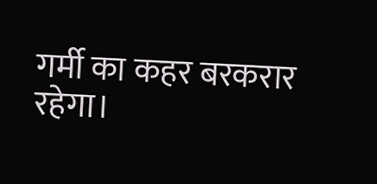गर्मी का कहर बरकरार रहेगा।